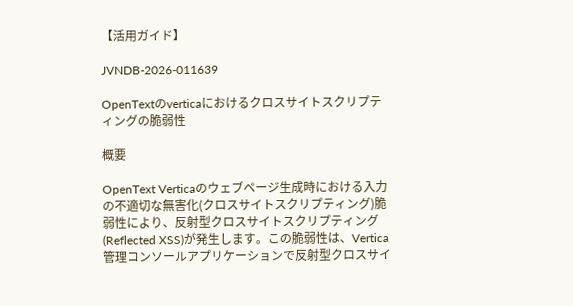【活用ガイド】

JVNDB-2026-011639

OpenTextのverticaにおけるクロスサイトスクリプティングの脆弱性

概要

OpenText Verticaのウェブページ生成時における入力の不適切な無害化(クロスサイトスクリプティング)脆弱性により、反射型クロスサイトスクリプティング(Reflected XSS)が発生します。この脆弱性は、Vertica管理コンソールアプリケーションで反射型クロスサイ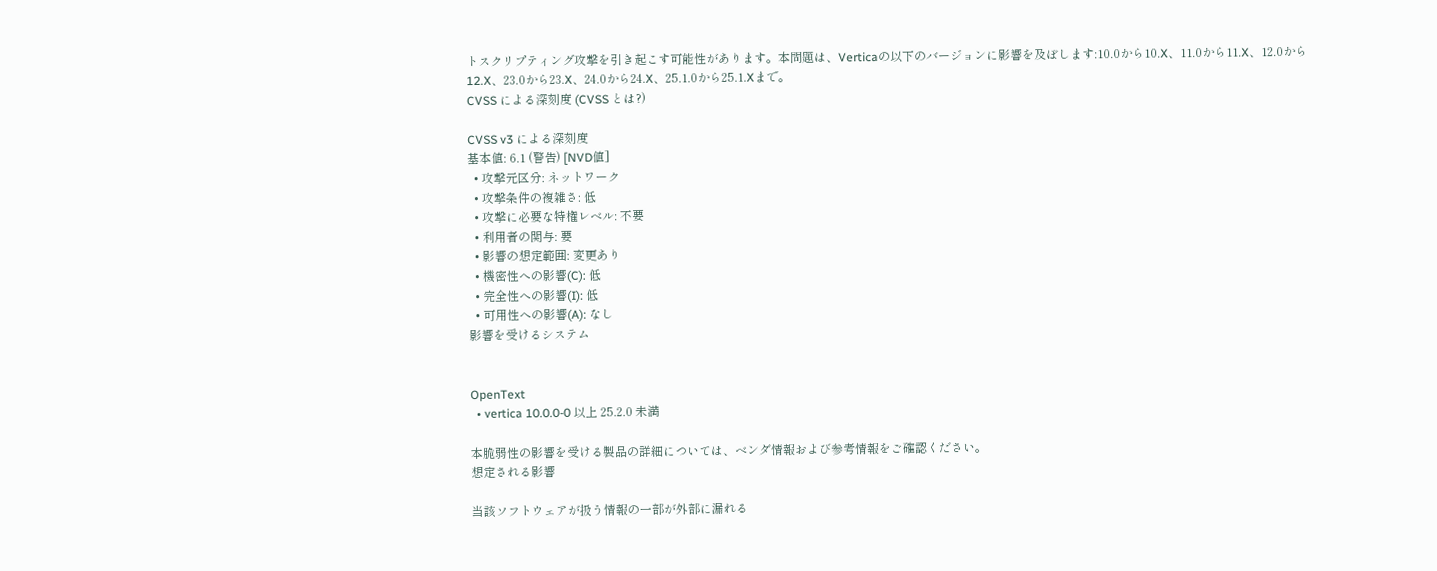トスクリプティング攻撃を引き起こす可能性があります。本問題は、Verticaの以下のバージョンに影響を及ぼします:10.0から10.X、11.0から11.X、12.0から12.X、23.0から23.X、24.0から24.X、25.1.0から25.1.Xまで。
CVSS による深刻度 (CVSS とは?)

CVSS v3 による深刻度
基本値: 6.1 (警告) [NVD値]
  • 攻撃元区分: ネットワーク
  • 攻撃条件の複雑さ: 低
  • 攻撃に必要な特権レベル: 不要
  • 利用者の関与: 要
  • 影響の想定範囲: 変更あり
  • 機密性への影響(C): 低
  • 完全性への影響(I): 低
  • 可用性への影響(A): なし
影響を受けるシステム


OpenText
  • vertica 10.0.0-0 以上 25.2.0 未満

本脆弱性の影響を受ける製品の詳細については、ベンダ情報および参考情報をご確認ください。
想定される影響

当該ソフトウェアが扱う情報の一部が外部に漏れる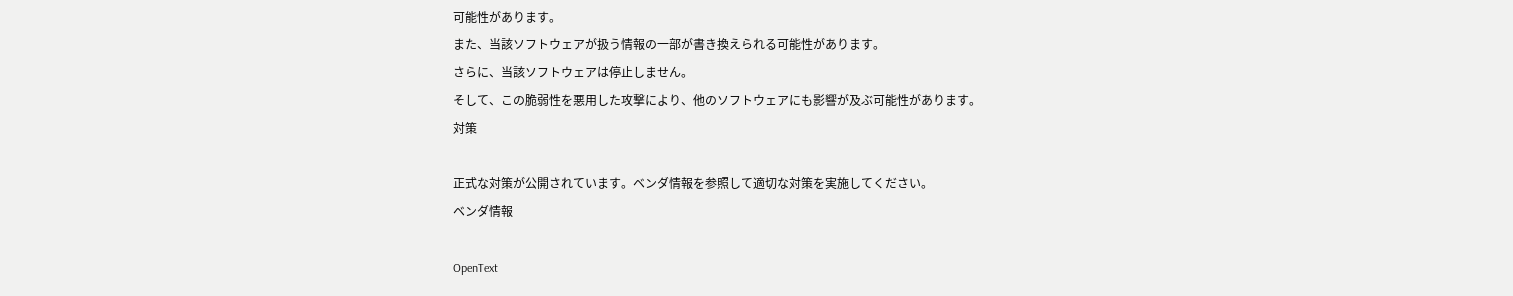可能性があります。
また、当該ソフトウェアが扱う情報の一部が書き換えられる可能性があります。
さらに、当該ソフトウェアは停止しません。
そして、この脆弱性を悪用した攻撃により、他のソフトウェアにも影響が及ぶ可能性があります。
対策

正式な対策が公開されています。ベンダ情報を参照して適切な対策を実施してください。
ベンダ情報

OpenText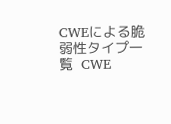CWEによる脆弱性タイプ一覧  CWE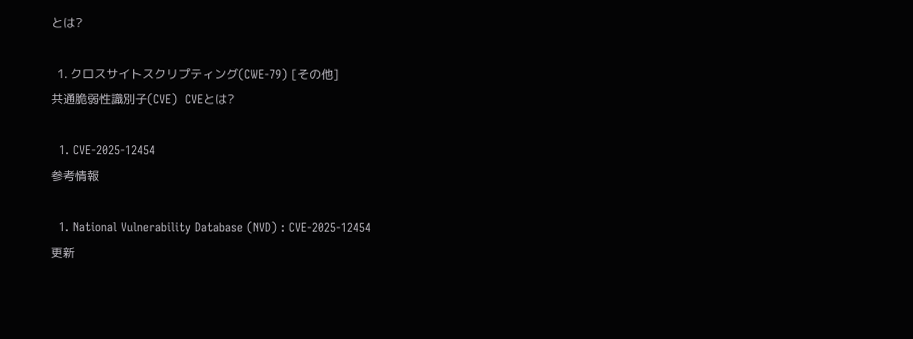とは?

  1. クロスサイトスクリプティング(CWE-79) [その他]
共通脆弱性識別子(CVE)  CVEとは?

  1. CVE-2025-12454
参考情報

  1. National Vulnerability Database (NVD) : CVE-2025-12454
更新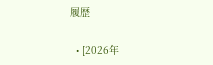履歴

  • [2026年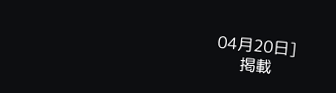04月20日]
      掲載